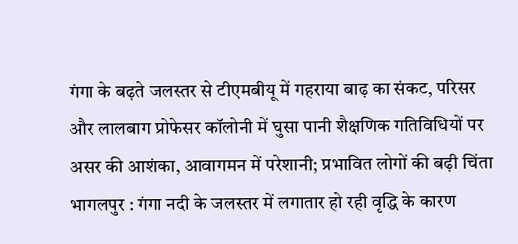गंगा के बढ़ते जलस्तर से टीएमबीयू में गहराया बाढ़ का संकट, परिसर और लालबाग प्रोफेसर कॉलोनी में घुसा पानी शैक्षणिक गतिविधियों पर असर की आशंका, आवागमन में परेशानी; प्रभावित लोगों की बढ़ी चिंता
भागलपुर : गंगा नदी के जलस्तर में लगातार हो रही वृद्धि के कारण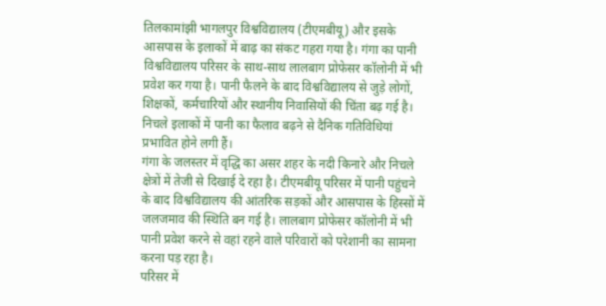तिलकामांझी भागलपुर विश्वविद्यालय (टीएमबीयू) और इसके आसपास के इलाकों में बाढ़ का संकट गहरा गया है। गंगा का पानी विश्वविद्यालय परिसर के साथ-साथ लालबाग प्रोफेसर कॉलोनी में भी प्रवेश कर गया है। पानी फैलने के बाद विश्वविद्यालय से जुड़े लोगों, शिक्षकों, कर्मचारियों और स्थानीय निवासियों की चिंता बढ़ गई है। निचले इलाकों में पानी का फैलाव बढ़ने से दैनिक गतिविधियां प्रभावित होने लगी हैं।
गंगा के जलस्तर में वृद्धि का असर शहर के नदी किनारे और निचले क्षेत्रों में तेजी से दिखाई दे रहा है। टीएमबीयू परिसर में पानी पहुंचने के बाद विश्वविद्यालय की आंतरिक सड़कों और आसपास के हिस्सों में जलजमाव की स्थिति बन गई है। लालबाग प्रोफेसर कॉलोनी में भी पानी प्रवेश करने से वहां रहने वाले परिवारों को परेशानी का सामना करना पड़ रहा है।
परिसर में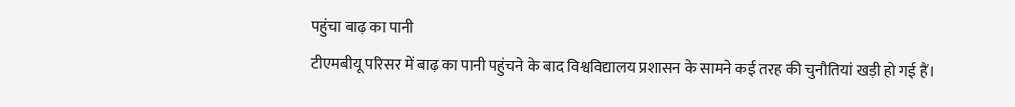पहुंचा बाढ़ का पानी
टीएमबीयू परिसर में बाढ़ का पानी पहुंचने के बाद विश्वविद्यालय प्रशासन के सामने कई तरह की चुनौतियां खड़ी हो गई हैं।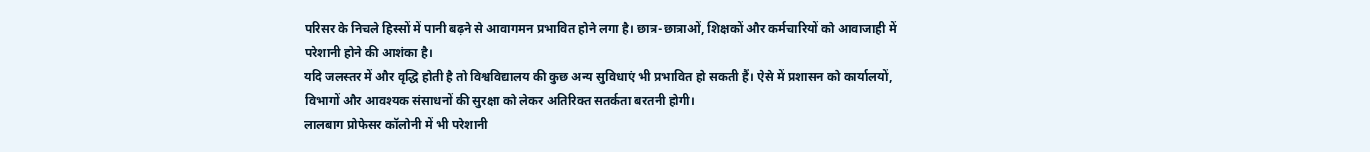परिसर के निचले हिस्सों में पानी बढ़ने से आवागमन प्रभावित होने लगा है। छात्र-छात्राओं, शिक्षकों और कर्मचारियों को आवाजाही में परेशानी होने की आशंका है।
यदि जलस्तर में और वृद्धि होती है तो विश्वविद्यालय की कुछ अन्य सुविधाएं भी प्रभावित हो सकती हैं। ऐसे में प्रशासन को कार्यालयों, विभागों और आवश्यक संसाधनों की सुरक्षा को लेकर अतिरिक्त सतर्कता बरतनी होगी।
लालबाग प्रोफेसर कॉलोनी में भी परेशानी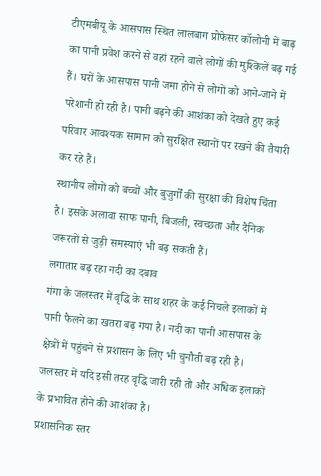टीएमबीयू के आसपास स्थित लालबाग प्रोफेसर कॉलोनी में बाढ़ का पानी प्रवेश करने से वहां रहने वाले लोगों की मुश्किलें बढ़ गई हैं। घरों के आसपास पानी जमा होने से लोगों को आने-जाने में परेशानी हो रही है। पानी बढ़ने की आशंका को देखते हुए कई परिवार आवश्यक सामान को सुरक्षित स्थानों पर रखने की तैयारी कर रहे हैं।
स्थानीय लोगों को बच्चों और बुजुर्गों की सुरक्षा की विशेष चिंता है। इसके अलावा साफ पानी, बिजली, स्वच्छता और दैनिक जरूरतों से जुड़ी समस्याएं भी बढ़ सकती हैं।
लगातार बढ़ रहा नदी का दबाव
गंगा के जलस्तर में वृद्धि के साथ शहर के कई निचले इलाकों में पानी फैलने का खतरा बढ़ गया है। नदी का पानी आसपास के क्षेत्रों में पहुंचने से प्रशासन के लिए भी चुनौती बढ़ रही है। जलस्तर में यदि इसी तरह वृद्धि जारी रही तो और अधिक इलाकों के प्रभावित होने की आशंका है।
प्रशासनिक स्तर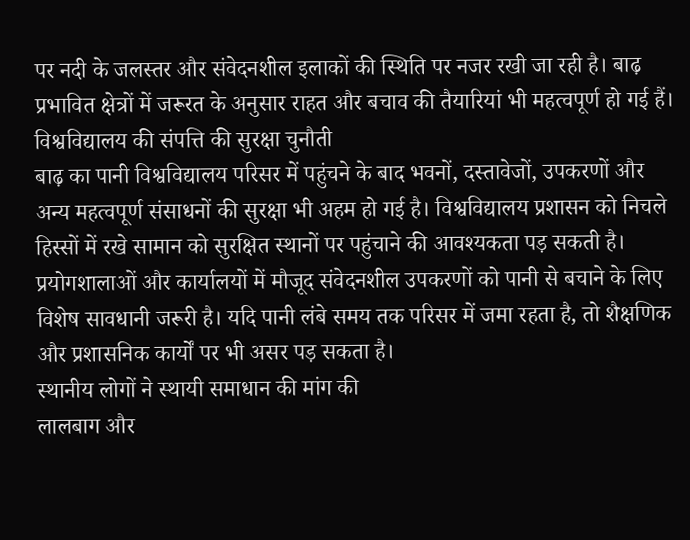पर नदी के जलस्तर और संवेदनशील इलाकों की स्थिति पर नजर रखी जा रही है। बाढ़ प्रभावित क्षेत्रों में जरूरत के अनुसार राहत और बचाव की तैयारियां भी महत्वपूर्ण हो गई हैं।
विश्वविद्यालय की संपत्ति की सुरक्षा चुनौती
बाढ़ का पानी विश्वविद्यालय परिसर में पहुंचने के बाद भवनों, दस्तावेजों, उपकरणों और अन्य महत्वपूर्ण संसाधनों की सुरक्षा भी अहम हो गई है। विश्वविद्यालय प्रशासन को निचले हिस्सों में रखे सामान को सुरक्षित स्थानों पर पहुंचाने की आवश्यकता पड़ सकती है।
प्रयोगशालाओं और कार्यालयों में मौजूद संवेदनशील उपकरणों को पानी से बचाने के लिए विशेष सावधानी जरूरी है। यदि पानी लंबे समय तक परिसर में जमा रहता है, तो शैक्षणिक और प्रशासनिक कार्यों पर भी असर पड़ सकता है।
स्थानीय लोगों ने स्थायी समाधान की मांग की
लालबाग और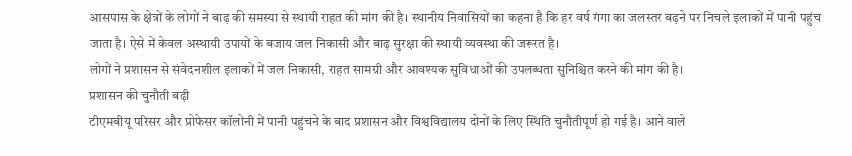आसपास के क्षेत्रों के लोगों ने बाढ़ की समस्या से स्थायी राहत की मांग की है। स्थानीय निवासियों का कहना है कि हर वर्ष गंगा का जलस्तर बढ़ने पर निचले इलाकों में पानी पहुंच जाता है। ऐसे में केवल अस्थायी उपायों के बजाय जल निकासी और बाढ़ सुरक्षा की स्थायी व्यवस्था की जरूरत है।
लोगों ने प्रशासन से संवेदनशील इलाकों में जल निकासी, राहत सामग्री और आवश्यक सुविधाओं की उपलब्धता सुनिश्चित करने की मांग की है।
प्रशासन की चुनौती बढ़ी
टीएमबीयू परिसर और प्रोफेसर कॉलोनी में पानी पहुंचने के बाद प्रशासन और विश्वविद्यालय दोनों के लिए स्थिति चुनौतीपूर्ण हो गई है। आने वाले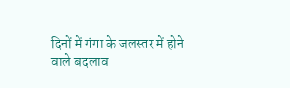दिनों में गंगा के जलस्तर में होने वाले बदलाव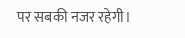पर सबकी नजर रहेगी।